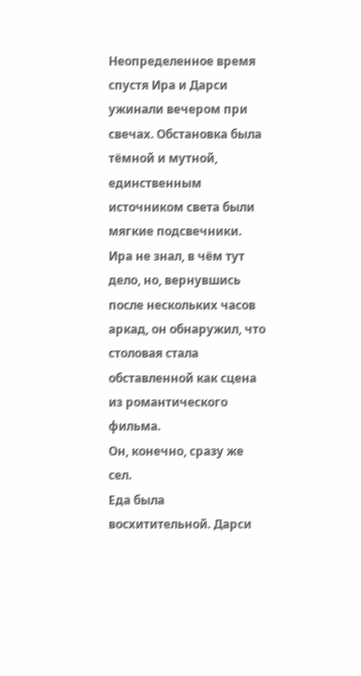Неопределенное время спустя Ира и Дарси ужинали вечером при свечах. Обстановка была тёмной и мутной, единственным источником света были мягкие подсвечники. Ира не знал, в чём тут дело, но, вернувшись после нескольких часов аркад, он обнаружил, что столовая стала обставленной как сцена из романтического фильма.
Он, конечно, сразу же сел.
Еда была восхитительной. Дарси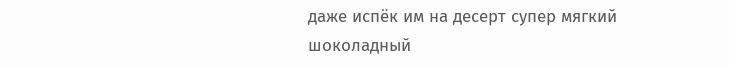даже испёк им на десерт супер мягкий шоколадный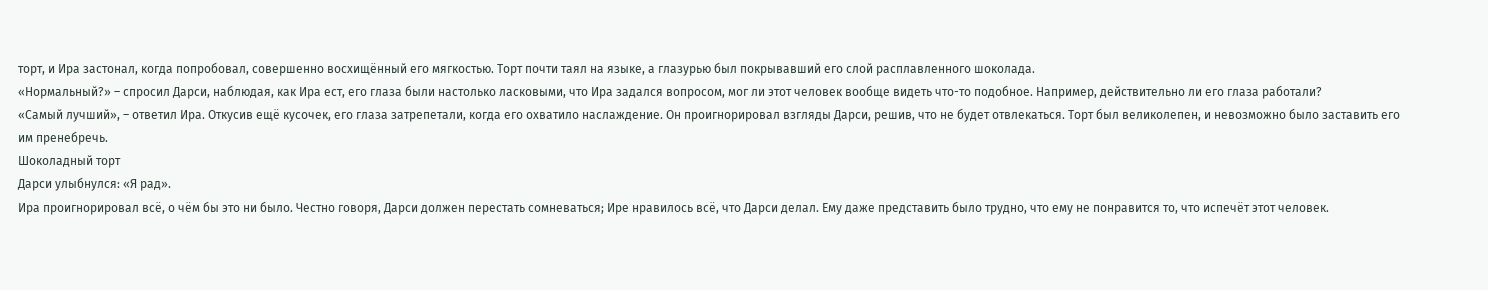торт, и Ира застонал, когда попробовал, совершенно восхищённый его мягкостью. Торт почти таял на языке, а глазурью был покрывавший его слой расплавленного шоколада.
«Нормальный?» – спросил Дарси, наблюдая, как Ира ест, его глаза были настолько ласковыми, что Ира задался вопросом, мог ли этот человек вообще видеть что-то подобное. Например, действительно ли его глаза работали?
«Самый лучший», – ответил Ира. Откусив ещё кусочек, его глаза затрепетали, когда его охватило наслаждение. Он проигнорировал взгляды Дарси, решив, что не будет отвлекаться. Торт был великолепен, и невозможно было заставить его им пренебречь.
Шоколадный торт
Дарси улыбнулся: «Я рад».
Ира проигнорировал всё, о чём бы это ни было. Честно говоря, Дарси должен перестать сомневаться; Ире нравилось всё, что Дарси делал. Ему даже представить было трудно, что ему не понравится то, что испечёт этот человек.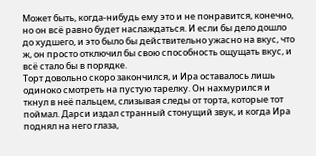Может быть, когда-нибудь ему это и не понравится, конечно, но он всё равно будет наслаждаться. И если бы дело дошло до худшего, и это было бы действительно ужасно на вкус, что ж, он просто отключил бы свою способность ощущать вкус, и всё стало бы в порядке.
Торт довольно скоро закончился, и Ира оставалось лишь одиноко смотреть на пустую тарелку. Он нахмурился и ткнул в неё пальцем, слизывая следы от торта, которые тот поймал. Дарси издал странный стонущий звук, и когда Ира поднял на него глаза,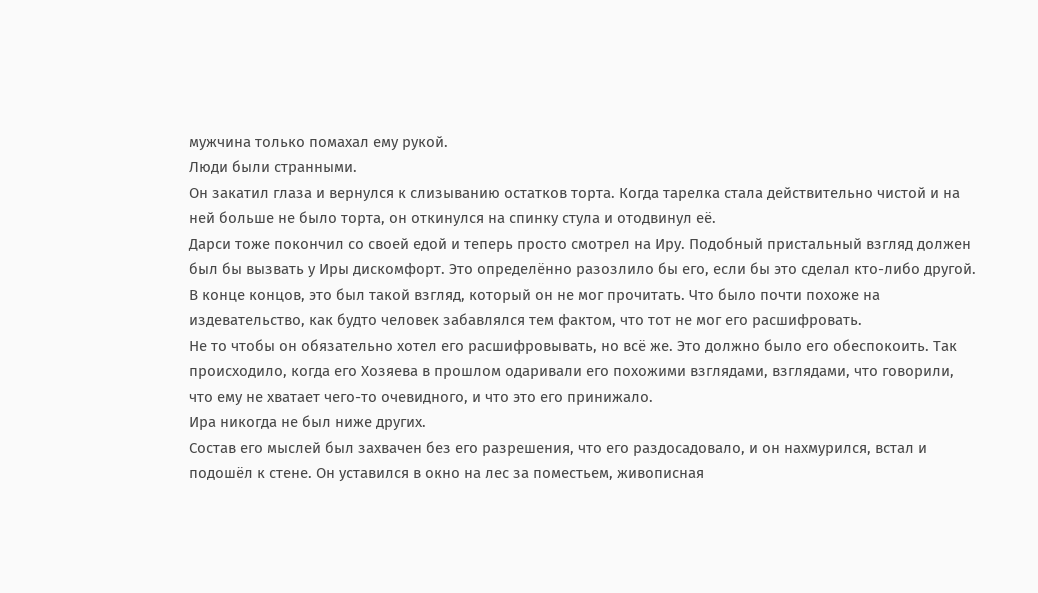мужчина только помахал ему рукой.
Люди были странными.
Он закатил глаза и вернулся к слизыванию остатков торта. Когда тарелка стала действительно чистой и на ней больше не было торта, он откинулся на спинку стула и отодвинул её.
Дарси тоже покончил со своей едой и теперь просто смотрел на Иру. Подобный пристальный взгляд должен был бы вызвать у Иры дискомфорт. Это определённо разозлило бы его, если бы это сделал кто-либо другой. В конце концов, это был такой взгляд, который он не мог прочитать. Что было почти похоже на издевательство, как будто человек забавлялся тем фактом, что тот не мог его расшифровать.
Не то чтобы он обязательно хотел его расшифровывать, но всё же. Это должно было его обеспокоить. Так происходило, когда его Хозяева в прошлом одаривали его похожими взглядами, взглядами, что говорили, что ему не хватает чего-то очевидного, и что это его принижало.
Ира никогда не был ниже других.
Состав его мыслей был захвачен без его разрешения, что его раздосадовало, и он нахмурился, встал и подошёл к стене. Он уставился в окно на лес за поместьем, живописная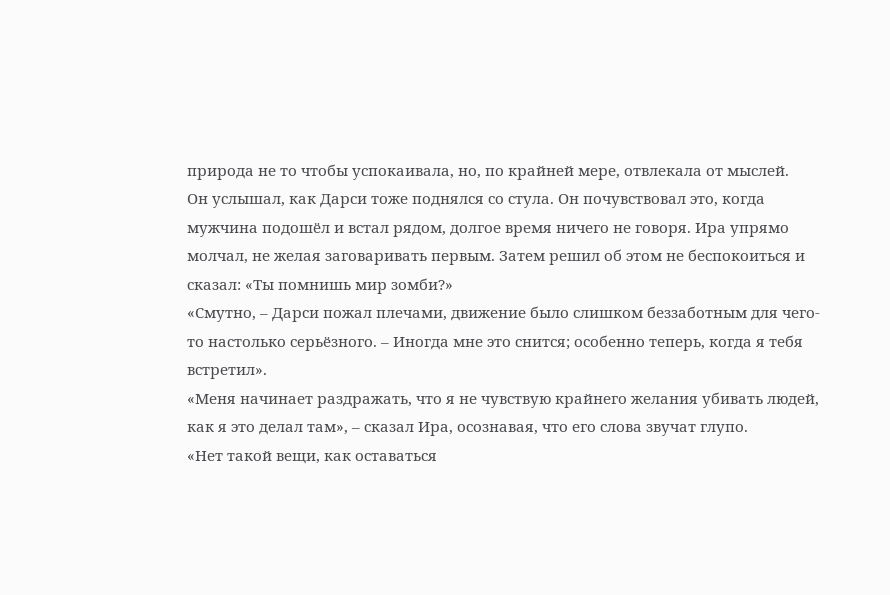природа не то чтобы успокаивала, но, по крайней мере, отвлекала от мыслей.
Он услышал, как Дарси тоже поднялся со стула. Он почувствовал это, когда мужчина подошёл и встал рядом, долгое время ничего не говоря. Ира упрямо молчал, не желая заговаривать первым. Затем решил об этом не беспокоиться и сказал: «Ты помнишь мир зомби?»
«Смутно, – Дарси пожал плечами, движение было слишком беззаботным для чего-то настолько серьёзного. – Иногда мне это снится; особенно теперь, когда я тебя встретил».
«Меня начинает раздражать, что я не чувствую крайнего желания убивать людей, как я это делал там», – сказал Ира, осознавая, что его слова звучат глупо.
«Нет такой вещи, как оставаться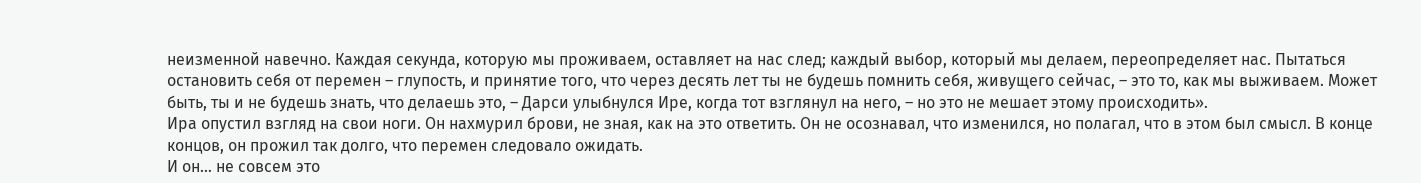неизменной навечно. Каждая секунда, которую мы проживаем, оставляет на нас след; каждый выбор, который мы делаем, переопределяет нас. Пытаться остановить себя от перемен – глупость, и принятие того, что через десять лет ты не будешь помнить себя, живущего сейчас, – это то, как мы выживаем. Может быть, ты и не будешь знать, что делаешь это, – Дарси улыбнулся Ире, когда тот взглянул на него, – но это не мешает этому происходить».
Ира опустил взгляд на свои ноги. Он нахмурил брови, не зная, как на это ответить. Он не осознавал, что изменился, но полагал, что в этом был смысл. В конце концов, он прожил так долго, что перемен следовало ожидать.
И он… не совсем это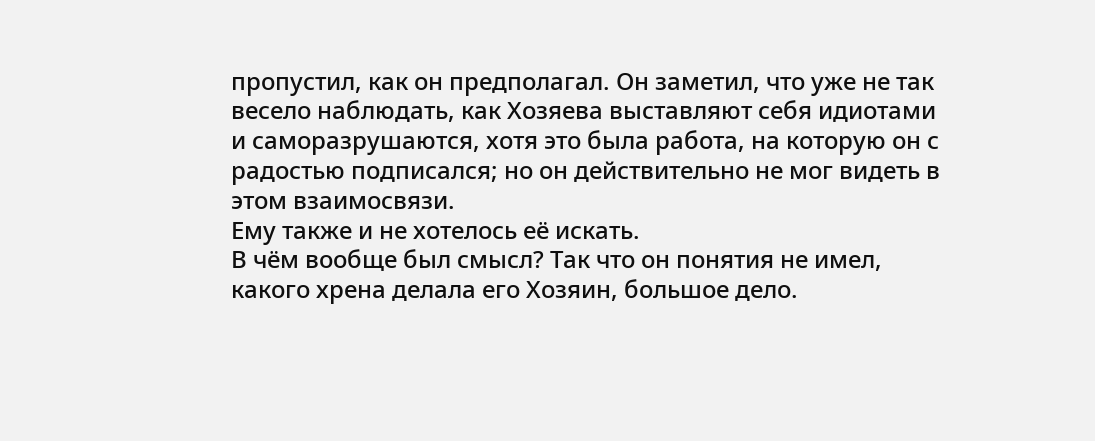пропустил, как он предполагал. Он заметил, что уже не так весело наблюдать, как Хозяева выставляют себя идиотами и саморазрушаются, хотя это была работа, на которую он с радостью подписался; но он действительно не мог видеть в этом взаимосвязи.
Ему также и не хотелось её искать.
В чём вообще был смысл? Так что он понятия не имел, какого хрена делала его Хозяин, большое дело.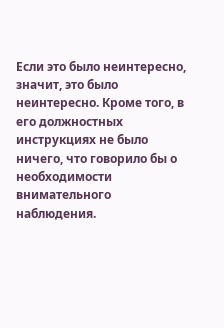Если это было неинтересно, значит, это было неинтересно. Кроме того, в его должностных инструкциях не было ничего, что говорило бы о необходимости внимательного наблюдения.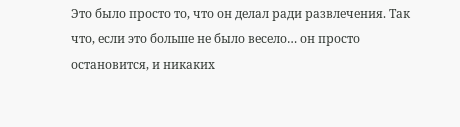Это было просто то, что он делал ради развлечения. Так что, если это больше не было весело… он просто остановится, и никаких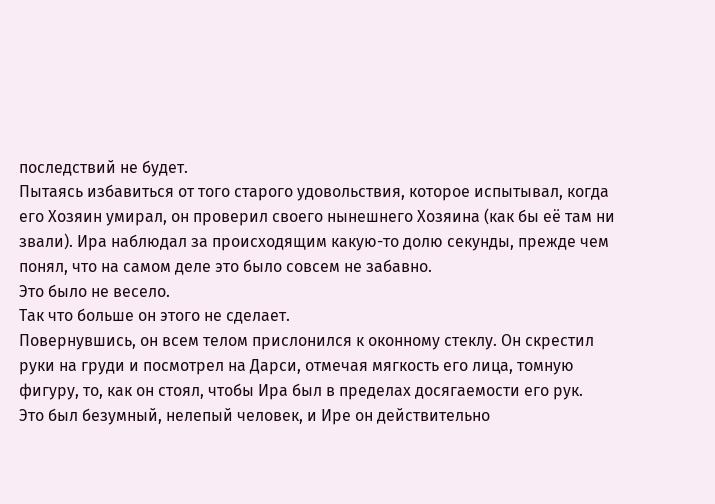последствий не будет.
Пытаясь избавиться от того старого удовольствия, которое испытывал, когда его Хозяин умирал, он проверил своего нынешнего Хозяина (как бы её там ни звали). Ира наблюдал за происходящим какую-то долю секунды, прежде чем понял, что на самом деле это было совсем не забавно.
Это было не весело.
Так что больше он этого не сделает.
Повернувшись, он всем телом прислонился к оконному стеклу. Он скрестил руки на груди и посмотрел на Дарси, отмечая мягкость его лица, томную фигуру, то, как он стоял, чтобы Ира был в пределах досягаемости его рук.
Это был безумный, нелепый человек, и Ире он действительно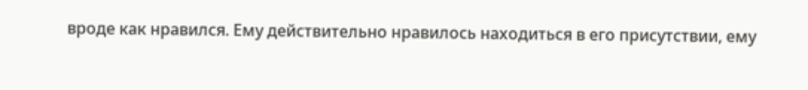вроде как нравился. Ему действительно нравилось находиться в его присутствии, ему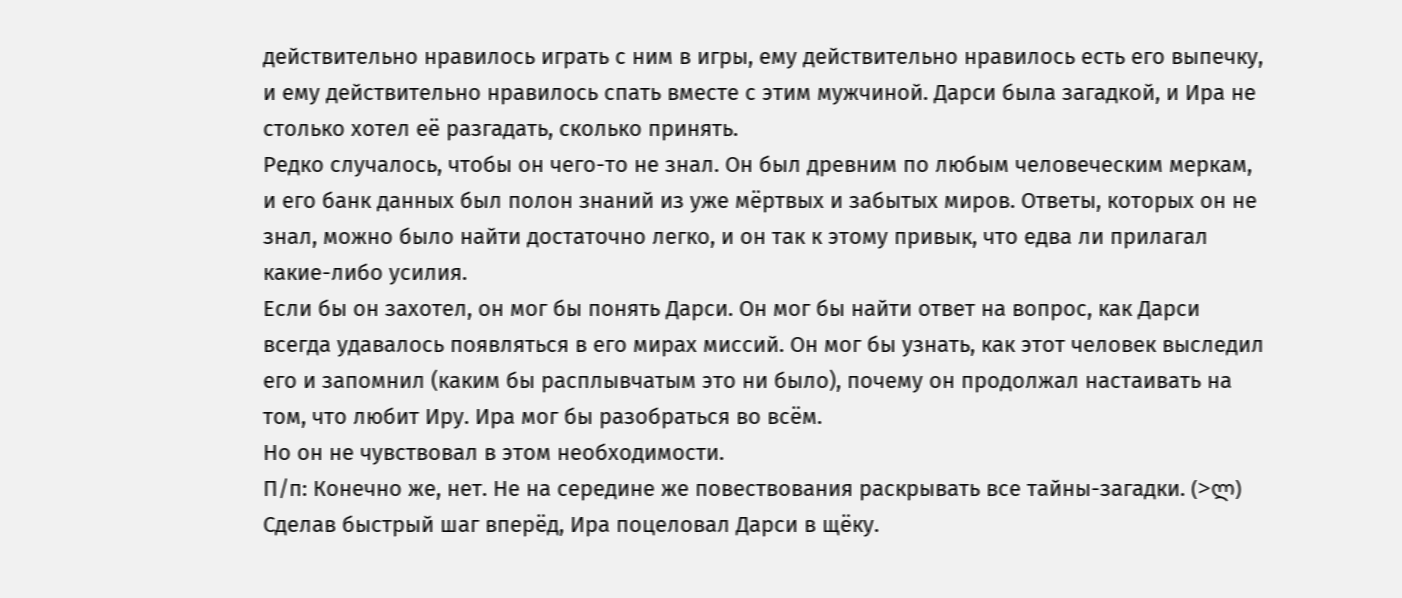действительно нравилось играть с ним в игры, ему действительно нравилось есть его выпечку, и ему действительно нравилось спать вместе с этим мужчиной. Дарси была загадкой, и Ира не столько хотел её разгадать, сколько принять.
Редко случалось, чтобы он чего-то не знал. Он был древним по любым человеческим меркам, и его банк данных был полон знаний из уже мёртвых и забытых миров. Ответы, которых он не знал, можно было найти достаточно легко, и он так к этому привык, что едва ли прилагал какие-либо усилия.
Если бы он захотел, он мог бы понять Дарси. Он мог бы найти ответ на вопрос, как Дарси всегда удавалось появляться в его мирах миссий. Он мог бы узнать, как этот человек выследил его и запомнил (каким бы расплывчатым это ни было), почему он продолжал настаивать на том, что любит Иру. Ира мог бы разобраться во всём.
Но он не чувствовал в этом необходимости.
П/п: Конечно же, нет. Не на середине же повествования раскрывать все тайны-загадки. (>ლ)
Сделав быстрый шаг вперёд, Ира поцеловал Дарси в щёку.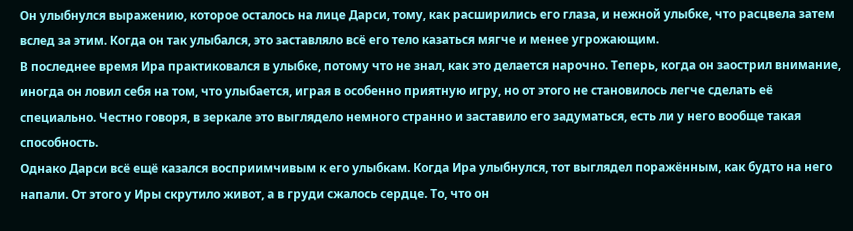Он улыбнулся выражению, которое осталось на лице Дарси, тому, как расширились его глаза, и нежной улыбке, что расцвела затем вслед за этим. Когда он так улыбался, это заставляло всё его тело казаться мягче и менее угрожающим.
В последнее время Ира практиковался в улыбке, потому что не знал, как это делается нарочно. Теперь, когда он заострил внимание, иногда он ловил себя на том, что улыбается, играя в особенно приятную игру, но от этого не становилось легче сделать её специально. Честно говоря, в зеркале это выглядело немного странно и заставило его задуматься, есть ли у него вообще такая способность.
Однако Дарси всё ещё казался восприимчивым к его улыбкам. Когда Ира улыбнулся, тот выглядел поражённым, как будто на него напали. От этого у Иры скрутило живот, а в груди сжалось сердце. То, что он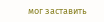мог заставить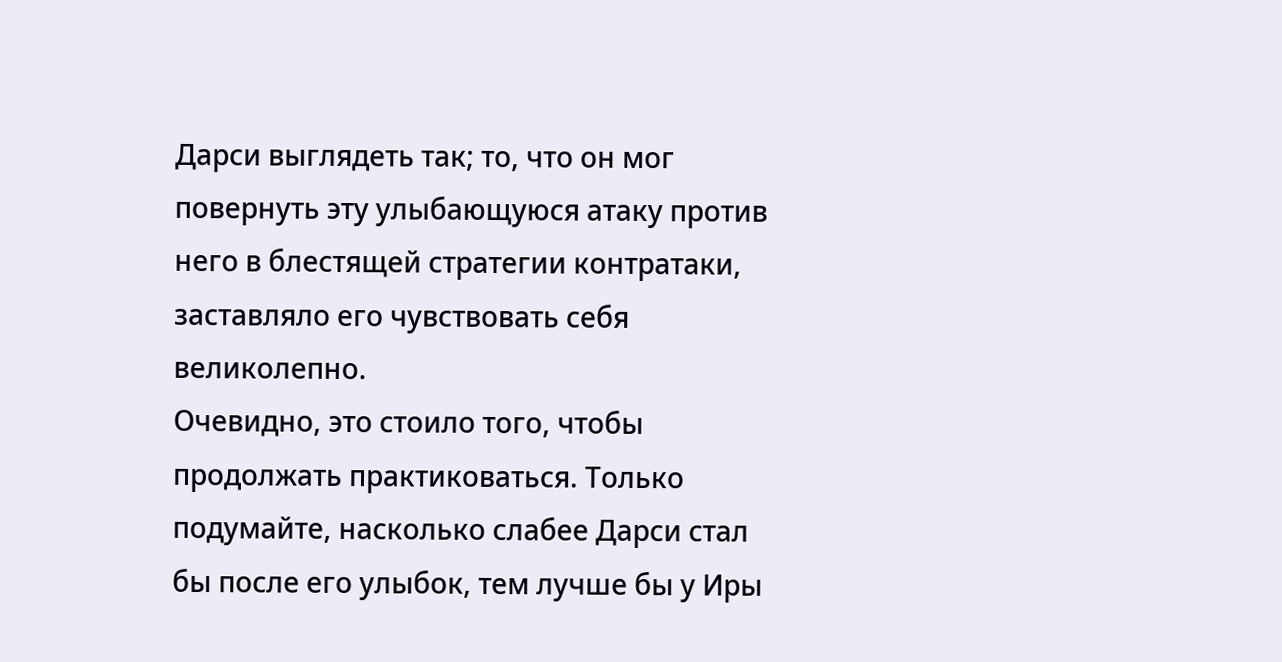Дарси выглядеть так; то, что он мог повернуть эту улыбающуюся атаку против него в блестящей стратегии контратаки, заставляло его чувствовать себя великолепно.
Очевидно, это стоило того, чтобы продолжать практиковаться. Только подумайте, насколько слабее Дарси стал бы после его улыбок, тем лучше бы у Иры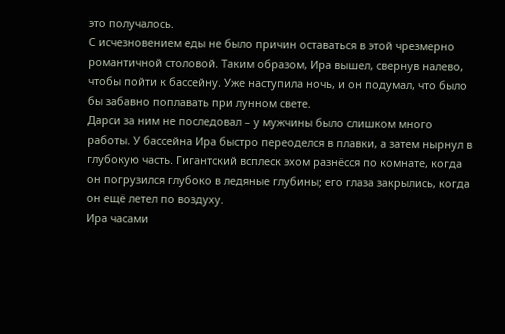это получалось.
С исчезновением еды не было причин оставаться в этой чрезмерно романтичной столовой. Таким образом, Ира вышел, свернув налево, чтобы пойти к бассейну. Уже наступила ночь, и он подумал, что было бы забавно поплавать при лунном свете.
Дарси за ним не последовал – у мужчины было слишком много работы. У бассейна Ира быстро переоделся в плавки, а затем нырнул в глубокую часть. Гигантский всплеск эхом разнёсся по комнате, когда он погрузился глубоко в ледяные глубины; его глаза закрылись, когда он ещё летел по воздуху.
Ира часами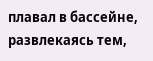плавал в бассейне, развлекаясь тем,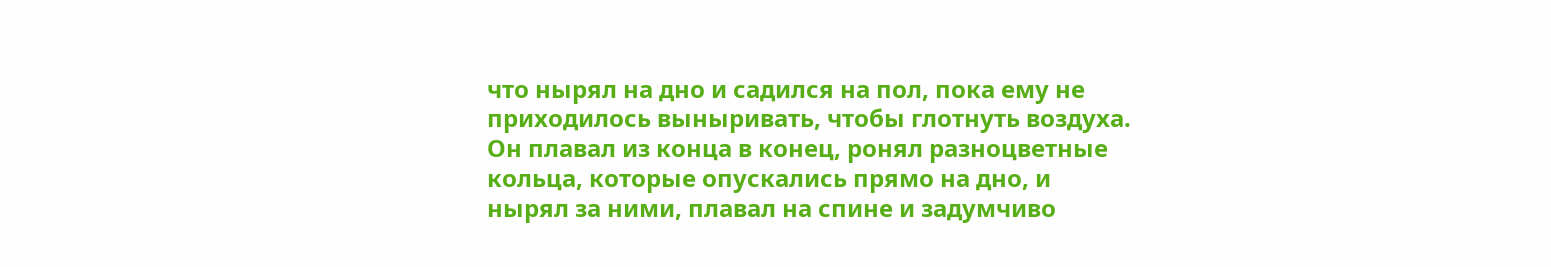что нырял на дно и садился на пол, пока ему не приходилось выныривать, чтобы глотнуть воздуха. Он плавал из конца в конец, ронял разноцветные кольца, которые опускались прямо на дно, и нырял за ними, плавал на спине и задумчиво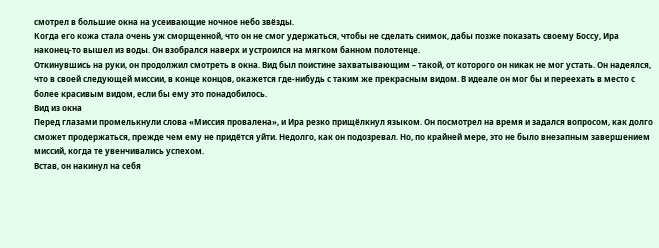смотрел в большие окна на усеивающие ночное небо звёзды.
Когда его кожа стала очень уж сморщенной, что он не смог удержаться, чтобы не сделать снимок, дабы позже показать своему Боссу, Ира наконец-то вышел из воды. Он взобрался наверх и устроился на мягком банном полотенце.
Откинувшись на руки, он продолжил смотреть в окна. Вид был поистине захватывающим – такой, от которого он никак не мог устать. Он надеялся, что в своей следующей миссии, в конце концов, окажется где-нибудь с таким же прекрасным видом. В идеале он мог бы и переехать в место с более красивым видом, если бы ему это понадобилось.
Вид из окна
Перед глазами промелькнули слова «Миссия провалена», и Ира резко прищёлкнул языком. Он посмотрел на время и задался вопросом, как долго сможет продержаться, прежде чем ему не придётся уйти. Недолго, как он подозревал. Но, по крайней мере, это не было внезапным завершением миссий, когда те увенчивались успехом.
Встав, он накинул на себя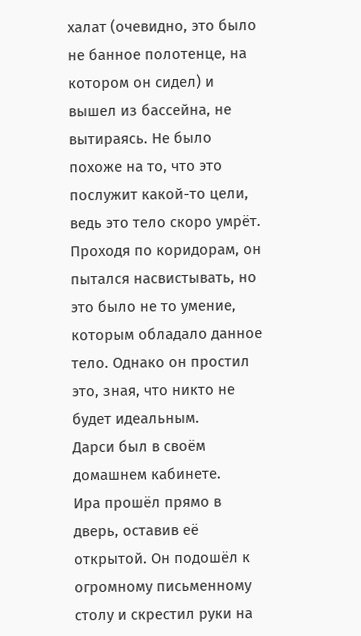халат (очевидно, это было не банное полотенце, на котором он сидел) и вышел из бассейна, не вытираясь. Не было похоже на то, что это послужит какой-то цели, ведь это тело скоро умрёт.
Проходя по коридорам, он пытался насвистывать, но это было не то умение, которым обладало данное тело. Однако он простил это, зная, что никто не будет идеальным.
Дарси был в своём домашнем кабинете.
Ира прошёл прямо в дверь, оставив её открытой. Он подошёл к огромному письменному столу и скрестил руки на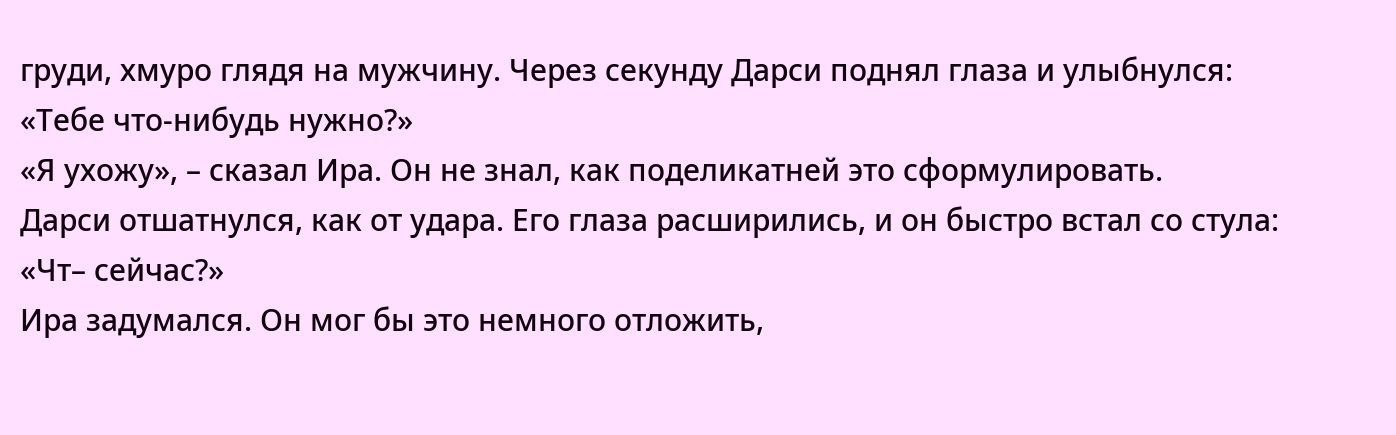груди, хмуро глядя на мужчину. Через секунду Дарси поднял глаза и улыбнулся: «Тебе что-нибудь нужно?»
«Я ухожу», – сказал Ира. Он не знал, как поделикатней это сформулировать.
Дарси отшатнулся, как от удара. Его глаза расширились, и он быстро встал со стула: «Чт– сейчас?»
Ира задумался. Он мог бы это немного отложить,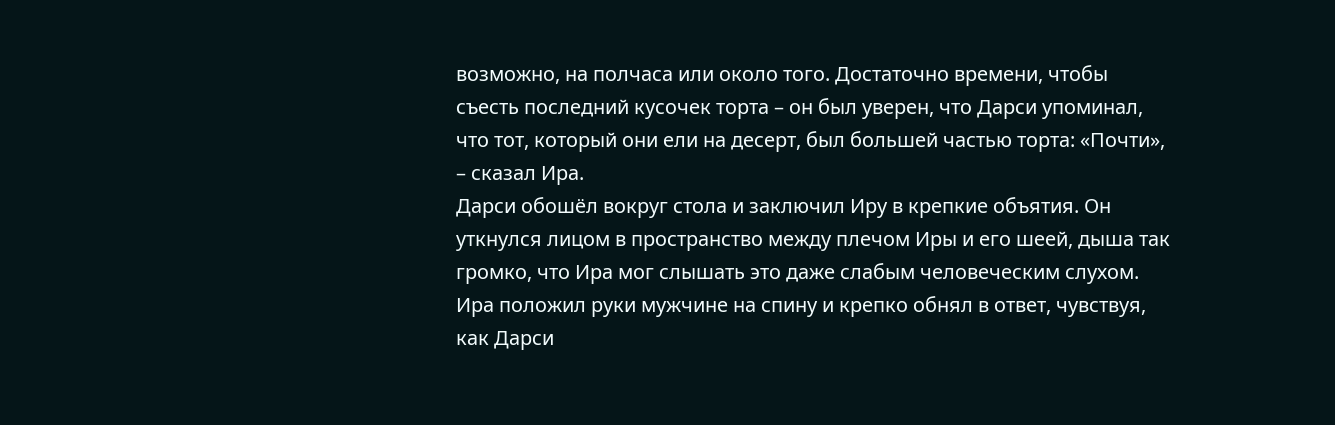возможно, на полчаса или около того. Достаточно времени, чтобы съесть последний кусочек торта – он был уверен, что Дарси упоминал, что тот, который они ели на десерт, был большей частью торта: «Почти», – сказал Ира.
Дарси обошёл вокруг стола и заключил Иру в крепкие объятия. Он уткнулся лицом в пространство между плечом Иры и его шеей, дыша так громко, что Ира мог слышать это даже слабым человеческим слухом. Ира положил руки мужчине на спину и крепко обнял в ответ, чувствуя, как Дарси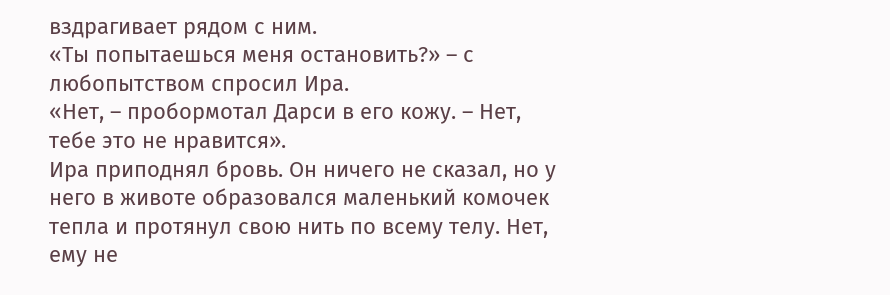вздрагивает рядом с ним.
«Ты попытаешься меня остановить?» – с любопытством спросил Ира.
«Нет, – пробормотал Дарси в его кожу. – Нет, тебе это не нравится».
Ира приподнял бровь. Он ничего не сказал, но у него в животе образовался маленький комочек тепла и протянул свою нить по всему телу. Нет, ему не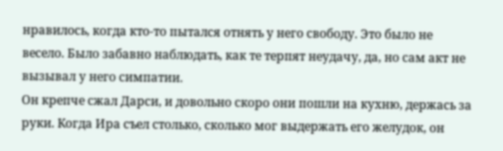нравилось, когда кто-то пытался отнять у него свободу. Это было не весело. Было забавно наблюдать, как те терпят неудачу, да, но сам акт не вызывал у него симпатии.
Он крепче сжал Дарси, и довольно скоро они пошли на кухню, держась за руки. Когда Ира съел столько, сколько мог выдержать его желудок, он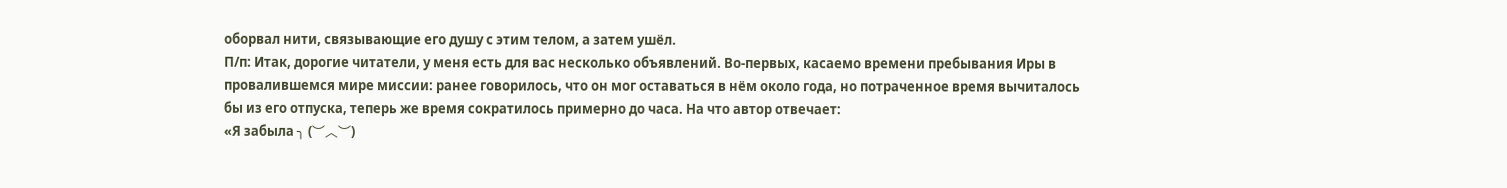оборвал нити, связывающие его душу с этим телом, а затем ушёл.
П/п: Итак, дорогие читатели, у меня есть для вас несколько объявлений. Во-первых, касаемо времени пребывания Иры в провалившемся мире миссии: ранее говорилось, что он мог оставаться в нём около года, но потраченное время вычиталось бы из его отпуска, теперь же время сократилось примерно до часа. На что автор отвечает:
«Я забыла ╮ (︶︿︶)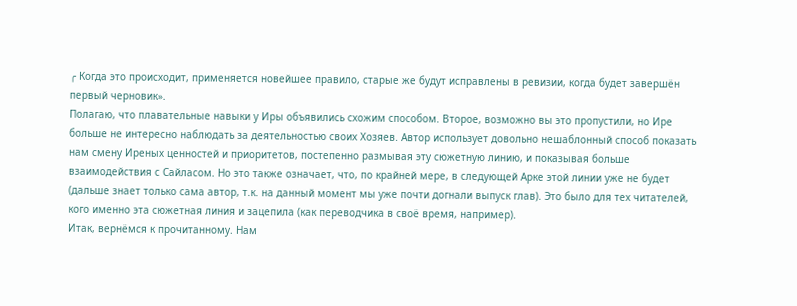╭ Когда это происходит, применяется новейшее правило, старые же будут исправлены в ревизии, когда будет завершён первый черновик».
Полагаю, что плавательные навыки у Иры объявились схожим способом. Второе, возможно вы это пропустили, но Ире больше не интересно наблюдать за деятельностью своих Хозяев. Автор использует довольно нешаблонный способ показать нам смену Иреных ценностей и приоритетов, постепенно размывая эту сюжетную линию, и показывая больше взаимодействия с Сайласом. Но это также означает, что, по крайней мере, в следующей Арке этой линии уже не будет (дальше знает только сама автор, т.к. на данный момент мы уже почти догнали выпуск глав). Это было для тех читателей, кого именно эта сюжетная линия и зацепила (как переводчика в своё время, например).
Итак, вернёмся к прочитанному. Нам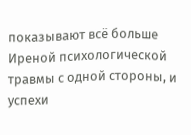показывают всё больше Иреной психологической травмы с одной стороны, и успехи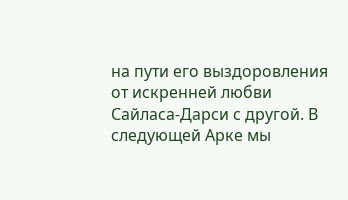на пути его выздоровления от искренней любви Сайласа-Дарси с другой. В следующей Арке мы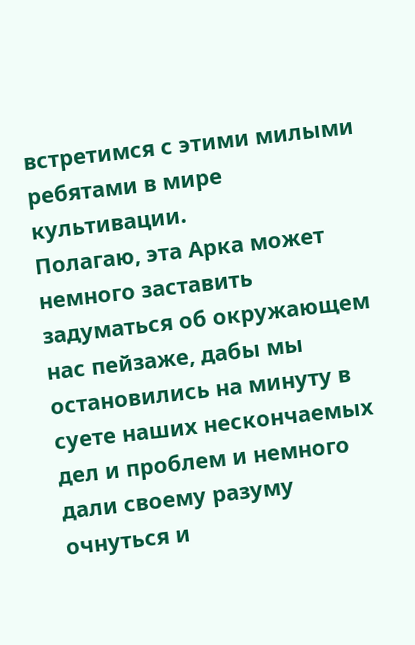встретимся с этими милыми ребятами в мире культивации.
Полагаю, эта Арка может немного заставить задуматься об окружающем нас пейзаже, дабы мы остановились на минуту в суете наших нескончаемых дел и проблем и немного дали своему разуму очнуться и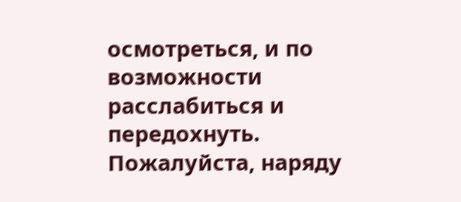осмотреться, и по возможности расслабиться и передохнуть. Пожалуйста, наряду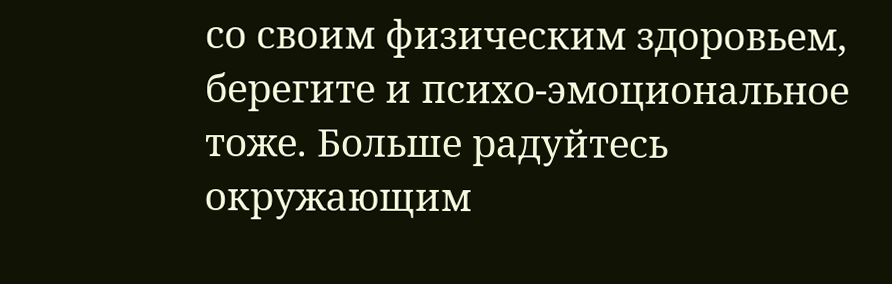со своим физическим здоровьем, берегите и психо-эмоциональное тоже. Больше радуйтесь окружающим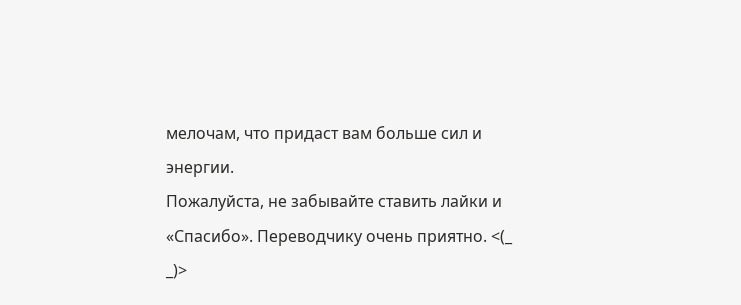мелочам, что придаст вам больше сил и энергии.
Пожалуйста, не забывайте ставить лайки и «Спасибо». Переводчику очень приятно. <(_ _)>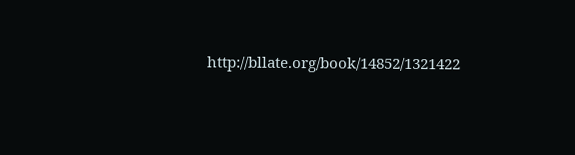http://bllate.org/book/14852/1321422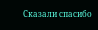Сказали спасибо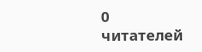0 читателей